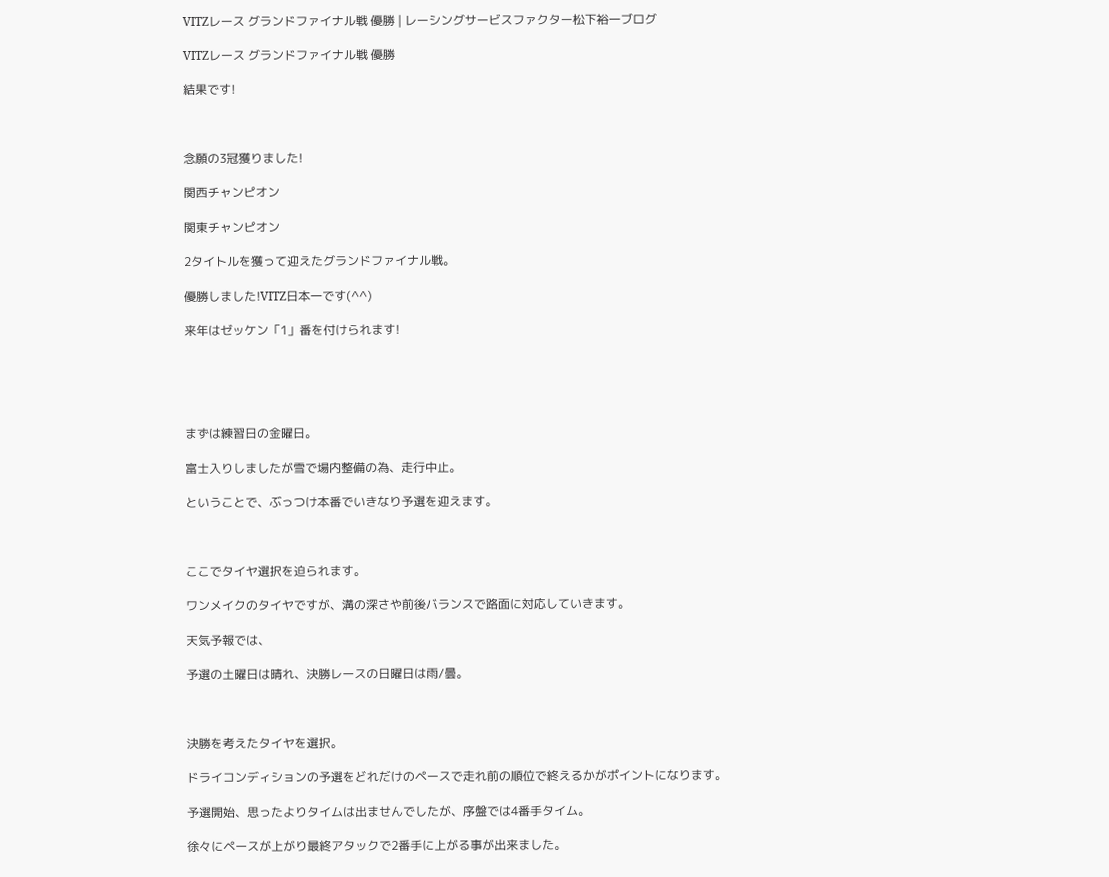VITZレース グランドファイナル戦 優勝 | レーシングサービスファクター松下裕一ブログ

VITZレース グランドファイナル戦 優勝

結果です!



念願の3冠獲りました!

関西チャンピオン

関東チャンピオン

2タイトルを獲って迎えたグランドファイナル戦。

優勝しました!VITZ日本一です(^^)

来年はゼッケン「1」番を付けられます!





まずは練習日の金曜日。

富士入りしましたが雪で場内整備の為、走行中止。

ということで、ぶっつけ本番でいきなり予選を迎えます。



ここでタイヤ選択を迫られます。

ワンメイクのタイヤですが、溝の深さや前後バランスで路面に対応していきます。

天気予報では、

予選の土曜日は晴れ、決勝レースの日曜日は雨/曇。



決勝を考えたタイヤを選択。

ドライコンディションの予選をどれだけのペースで走れ前の順位で終えるかがポイントになります。

予選開始、思ったよりタイムは出ませんでしたが、序盤では4番手タイム。

徐々にペースが上がり最終アタックで2番手に上がる事が出来ました。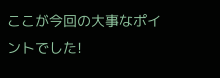ここが今回の大事なポイントでした!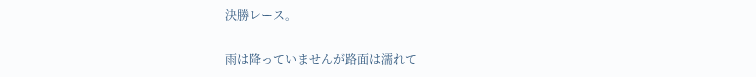決勝レース。

雨は降っていませんが路面は濡れて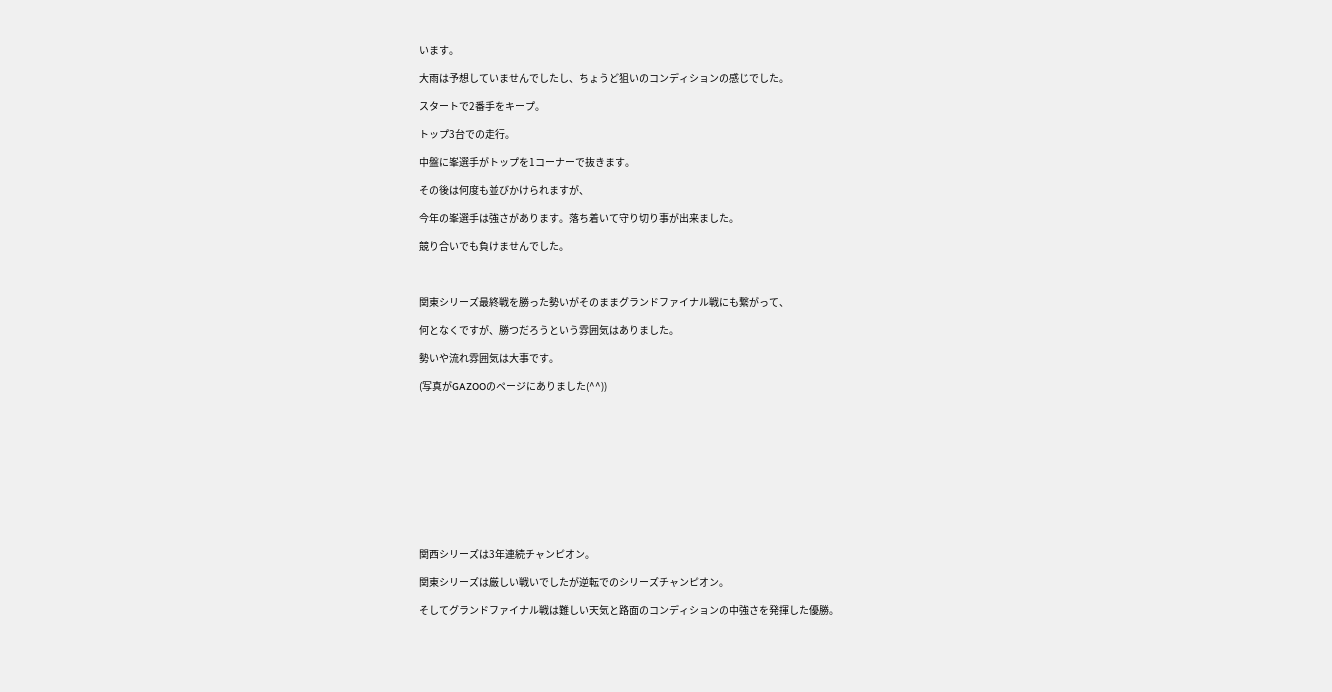います。

大雨は予想していませんでしたし、ちょうど狙いのコンディションの感じでした。

スタートで2番手をキープ。

トップ3台での走行。

中盤に峯選手がトップを1コーナーで抜きます。

その後は何度も並びかけられますが、

今年の峯選手は強さがあります。落ち着いて守り切り事が出来ました。

競り合いでも負けませんでした。



関東シリーズ最終戦を勝った勢いがそのままグランドファイナル戦にも繋がって、

何となくですが、勝つだろうという雰囲気はありました。

勢いや流れ雰囲気は大事です。

(写真がGAZOOのページにありました(^^))











関西シリーズは3年連続チャンピオン。

関東シリーズは厳しい戦いでしたが逆転でのシリーズチャンピオン。

そしてグランドファイナル戦は難しい天気と路面のコンディションの中強さを発揮した優勝。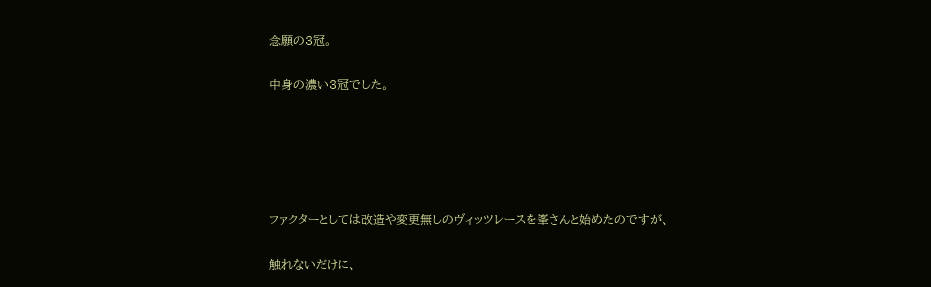念願の3冠。

中身の濃い3冠でした。





ファクターとしては改造や変更無しのヴィッツレースを峯さんと始めたのですが、

触れないだけに、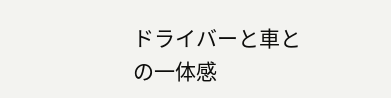ドライバーと車との一体感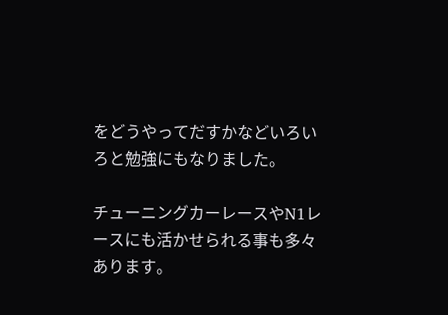をどうやってだすかなどいろいろと勉強にもなりました。

チューニングカーレースやN1レースにも活かせられる事も多々あります。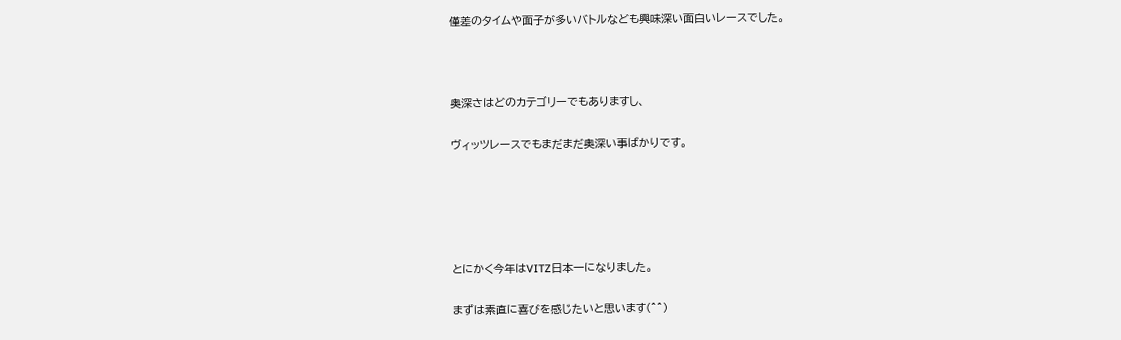僅差のタイムや面子が多いバトルなども興味深い面白いレースでした。



奥深さはどのカテゴリーでもありますし、

ヴィッツレースでもまだまだ奥深い事ばかりです。





とにかく今年はVITZ日本一になりました。

まずは素直に喜びを感じたいと思います(^^)